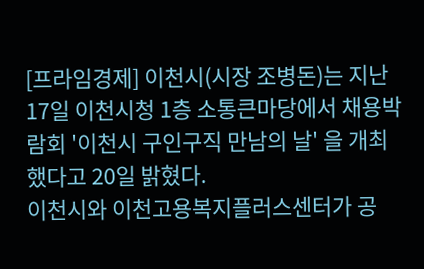[프라임경제] 이천시(시장 조병돈)는 지난 17일 이천시청 1층 소통큰마당에서 채용박람회 '이천시 구인구직 만남의 날' 을 개최했다고 20일 밝혔다.
이천시와 이천고용복지플러스센터가 공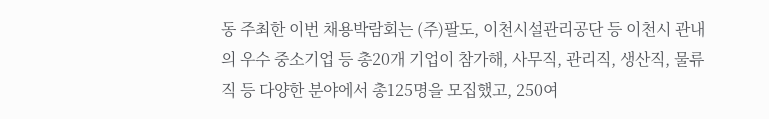동 주최한 이번 채용박람회는 (주)팔도, 이천시설관리공단 등 이천시 관내의 우수 중소기업 등 총20개 기업이 참가해, 사무직, 관리직, 생산직, 물류직 등 다양한 분야에서 총125명을 모집했고, 250여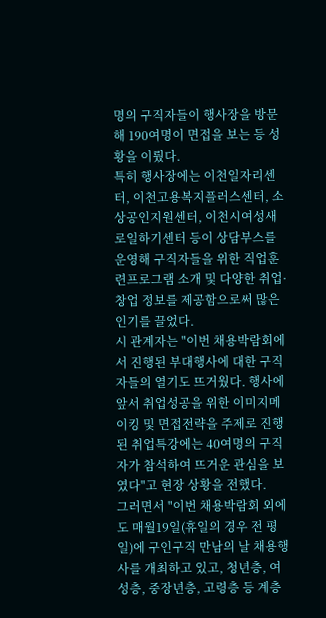명의 구직자들이 행사장을 방문해 190여명이 면접을 보는 등 성황을 이뤘다.
특히 행사장에는 이천일자리센터, 이천고용복지플러스센터, 소상공인지원센터, 이천시여성새로일하기센터 등이 상담부스를 운영해 구직자들을 위한 직업훈련프로그램 소개 및 다양한 취업·창업 정보를 제공함으로써 많은 인기를 끌었다.
시 관계자는 "이번 채용박람회에서 진행된 부대행사에 대한 구직자들의 열기도 뜨거웠다. 행사에 앞서 취업성공을 위한 이미지메이킹 및 면접전략을 주제로 진행된 취업특강에는 40여명의 구직자가 참석하여 뜨거운 관심을 보였다"고 현장 상황을 전했다.
그러면서 "이번 채용박람회 외에도 매월19일(휴일의 경우 전 평일)에 구인구직 만남의 날 채용행사를 개최하고 있고, 청년층, 여성층, 중장년층, 고령층 등 계층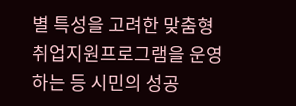별 특성을 고려한 맞춤형 취업지원프로그램을 운영하는 등 시민의 성공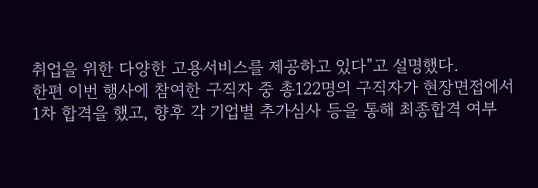취업을 위한 다양한 고용서비스를 제공하고 있다"고 설명했다.
한편 이번 행사에 참여한 구직자 중 총122명의 구직자가 현장면접에서 1차 합격을 했고, 향후 각 기업별 추가심사 등을 통해 최종합격 여부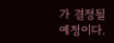가 결정될 예정이다.